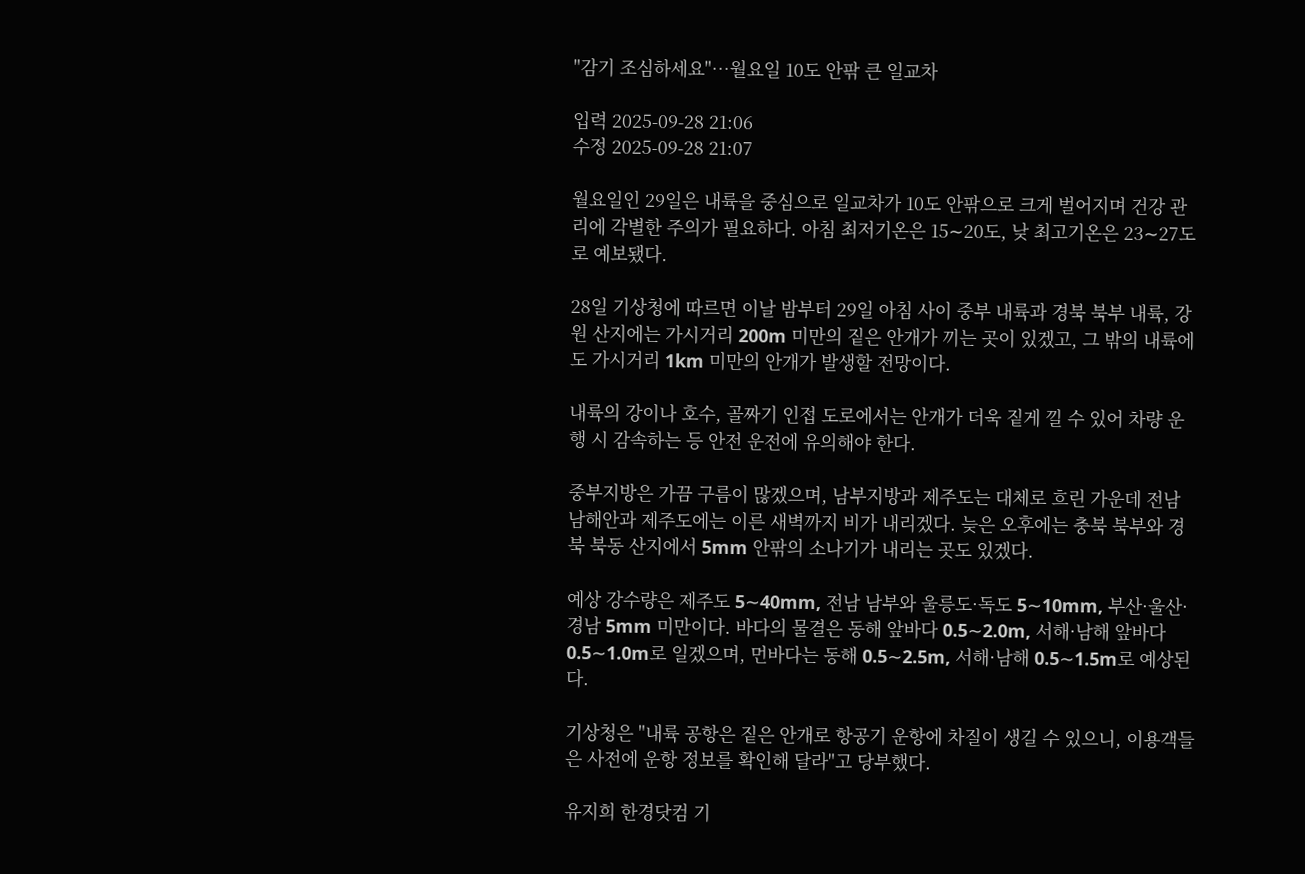"감기 조심하세요"…월요일 10도 안팎 큰 일교차

입력 2025-09-28 21:06
수정 2025-09-28 21:07

월요일인 29일은 내륙을 중심으로 일교차가 10도 안팎으로 크게 벌어지며 건강 관리에 각별한 주의가 필요하다. 아침 최저기온은 15∼20도, 낮 최고기온은 23∼27도로 예보됐다.

28일 기상청에 따르면 이날 밤부터 29일 아침 사이 중부 내륙과 경북 북부 내륙, 강원 산지에는 가시거리 200m 미만의 짙은 안개가 끼는 곳이 있겠고, 그 밖의 내륙에도 가시거리 1km 미만의 안개가 발생할 전망이다.

내륙의 강이나 호수, 골짜기 인접 도로에서는 안개가 더욱 짙게 낄 수 있어 차량 운행 시 감속하는 등 안전 운전에 유의해야 한다.

중부지방은 가끔 구름이 많겠으며, 남부지방과 제주도는 대체로 흐린 가운데 전남 남해안과 제주도에는 이른 새벽까지 비가 내리겠다. 늦은 오후에는 충북 북부와 경북 북동 산지에서 5mm 안팎의 소나기가 내리는 곳도 있겠다.

예상 강수량은 제주도 5∼40mm, 전남 남부와 울릉도·독도 5∼10mm, 부산·울산·경남 5mm 미만이다. 바다의 물결은 동해 앞바다 0.5∼2.0m, 서해·남해 앞바다 0.5∼1.0m로 일겠으며, 먼바다는 동해 0.5∼2.5m, 서해·남해 0.5∼1.5m로 예상된다.

기상청은 "내륙 공항은 짙은 안개로 항공기 운항에 차질이 생길 수 있으니, 이용객들은 사전에 운항 정보를 확인해 달라"고 당부했다.

유지희 한경닷컴 기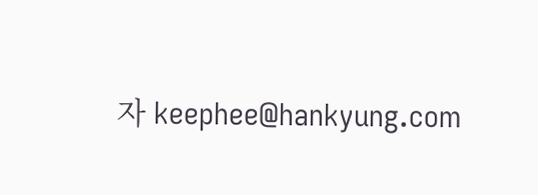자 keephee@hankyung.com